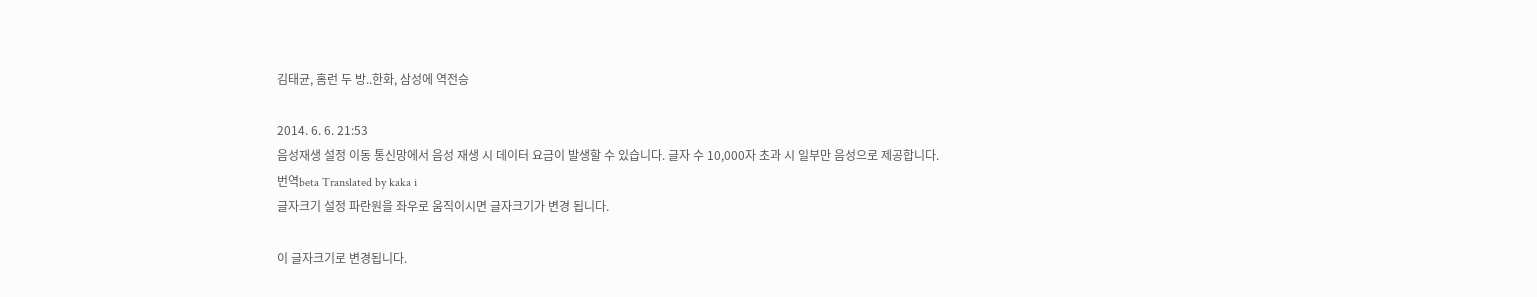김태균, 홈런 두 방..한화, 삼성에 역전승

2014. 6. 6. 21:53
음성재생 설정 이동 통신망에서 음성 재생 시 데이터 요금이 발생할 수 있습니다. 글자 수 10,000자 초과 시 일부만 음성으로 제공합니다.
번역beta Translated by kaka i
글자크기 설정 파란원을 좌우로 움직이시면 글자크기가 변경 됩니다.

이 글자크기로 변경됩니다.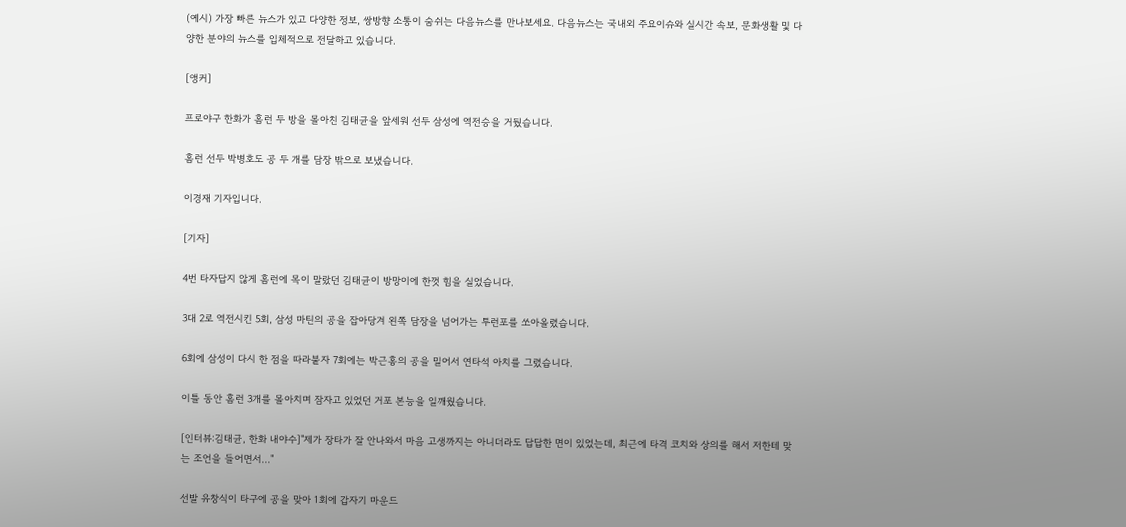(예시) 가장 빠른 뉴스가 있고 다양한 정보, 쌍방향 소통이 숨쉬는 다음뉴스를 만나보세요. 다음뉴스는 국내외 주요이슈와 실시간 속보, 문화생활 및 다양한 분야의 뉴스를 입체적으로 전달하고 있습니다.

[앵커]

프로야구 한화가 홈런 두 방을 몰아친 김태균을 앞세워 선두 삼성에 역전승을 거뒀습니다.

홈런 선두 박병호도 공 두 개를 담장 밖으로 보냈습니다.

이경재 기자입니다.

[기자]

4번 타자답지 않게 홈런에 목이 말랐던 김태균이 방망이에 한껏 힘을 실었습니다.

3대 2로 역전시킨 5회, 삼성 마틴의 공을 잡아당겨 왼쪽 담장을 넘어가는 투런포를 쏘아올렸습니다.

6회에 삼성이 다시 한 점을 따라붙자 7회에는 박근홍의 공을 밀어서 연타석 아치를 그렸습니다.

이틀 동안 홈런 3개를 몰아치며 잠자고 있었던 거포 본능을 일깨웠습니다.

[인터뷰:김태균, 한화 내야수]"제가 장타가 잘 안나와서 마음 고생까지는 아니더라도 답답한 면이 있었는데, 최근에 타격 코치와 상의를 해서 저한테 맞는 조언을 들어면서..."

선발 유창식이 타구에 공을 맞아 1회에 갑자기 마운드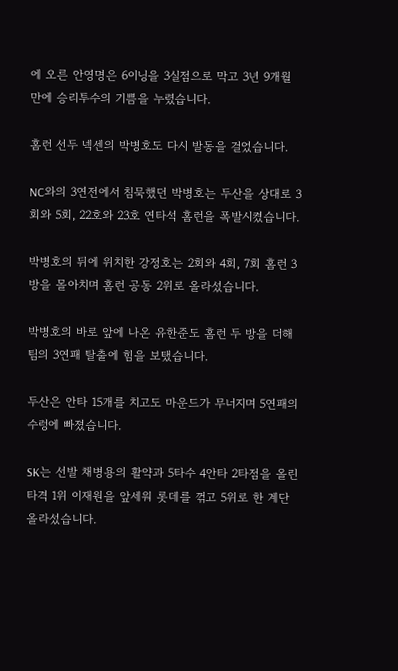에 오른 안영명은 6이닝을 3실점으로 막고 3년 9개월 만에 승리투수의 기쁨을 누렸습니다.

홈런 선두 넥센의 박병호도 다시 발동을 걸었습니다.

NC와의 3연전에서 침묵했던 박병호는 두산을 상대로 3회와 5회, 22호와 23호 연타석 홈런을 폭발시켰습니다.

박병호의 뒤에 위치한 강정호는 2회와 4회, 7회 홈런 3방을 몰아치며 홈런 공동 2위로 올라섰습니다.

박병호의 바로 앞에 나온 유한준도 홈런 두 방을 더해 팀의 3연패 탈출에 힘을 보탰습니다.

두산은 안타 15개를 치고도 마운드가 무너지며 5연패의 수렁에 빠졌습니다.

SK는 선발 채병용의 활약과 5타수 4안타 2타점을 올린 타격 1위 이재원을 앞세워 롯데를 꺾고 5위로 한 계단 올라섰습니다.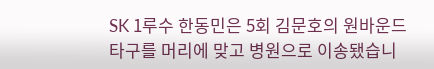SK 1루수 한동민은 5회 김문호의 원바운드 타구를 머리에 맞고 병원으로 이송됐습니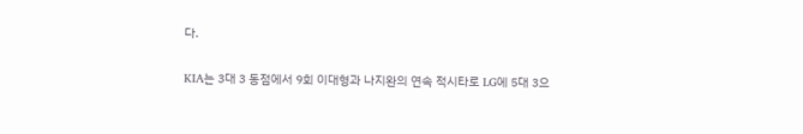다.

KIA는 3대 3 동점에서 9회 이대형과 나지완의 연속 적시타로 LG에 5대 3으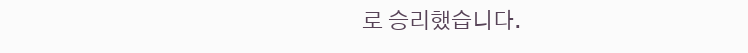로 승리했습니다.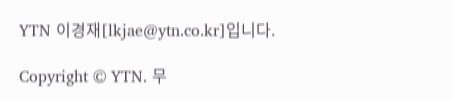YTN 이경재[lkjae@ytn.co.kr]입니다.

Copyright © YTN. 무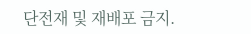단전재 및 재배포 금지.